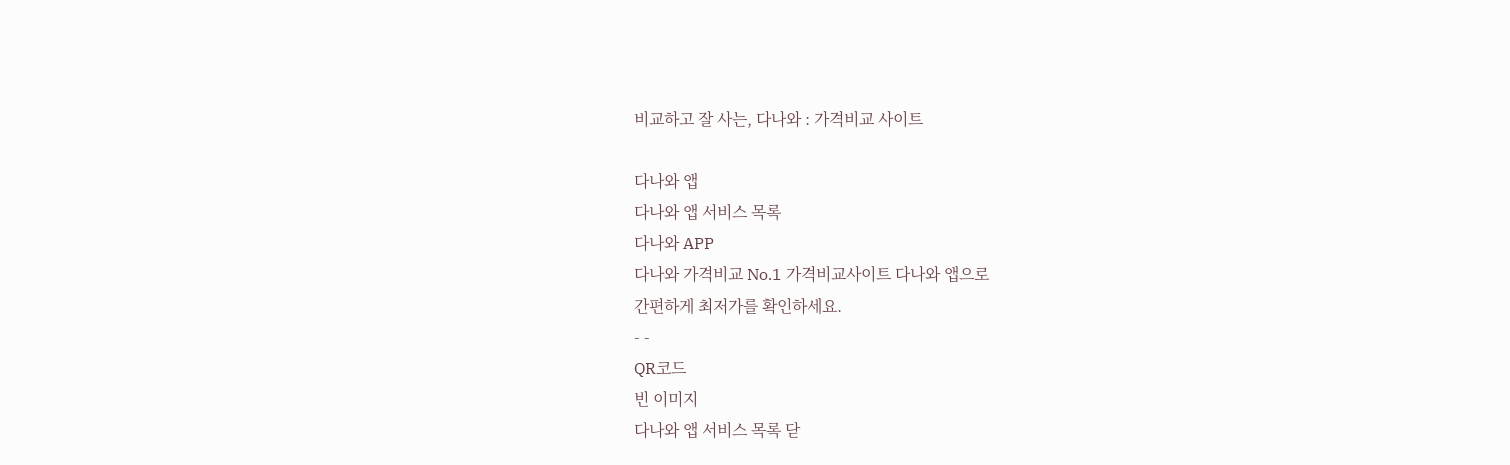비교하고 잘 사는, 다나와 : 가격비교 사이트

다나와 앱
다나와 앱 서비스 목록
다나와 APP
다나와 가격비교 No.1 가격비교사이트 다나와 앱으로
간편하게 최저가를 확인하세요.
- -
QR코드
빈 이미지
다나와 앱 서비스 목록 닫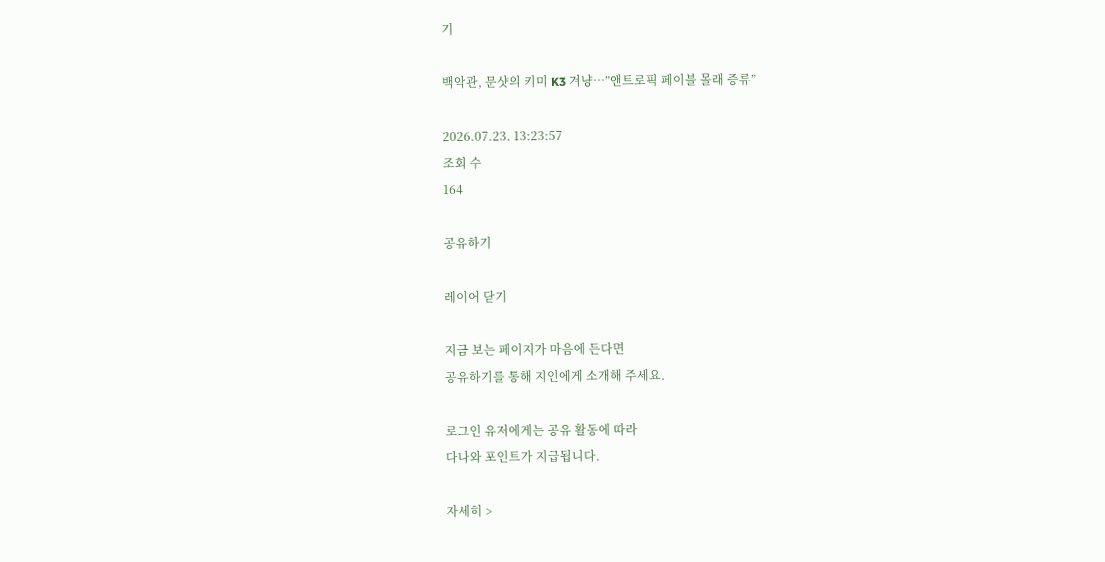기

백악관, 문샷의 키미 K3 겨냥…”앤트로픽 페이블 몰래 증류”

2026.07.23. 13:23:57
조회 수
164

공유하기

레이어 닫기

지금 보는 페이지가 마음에 든다면
공유하기를 통해 지인에게 소개해 주세요.

로그인 유저에게는 공유 활동에 따라
다나와 포인트가 지급됩니다.

자세히 >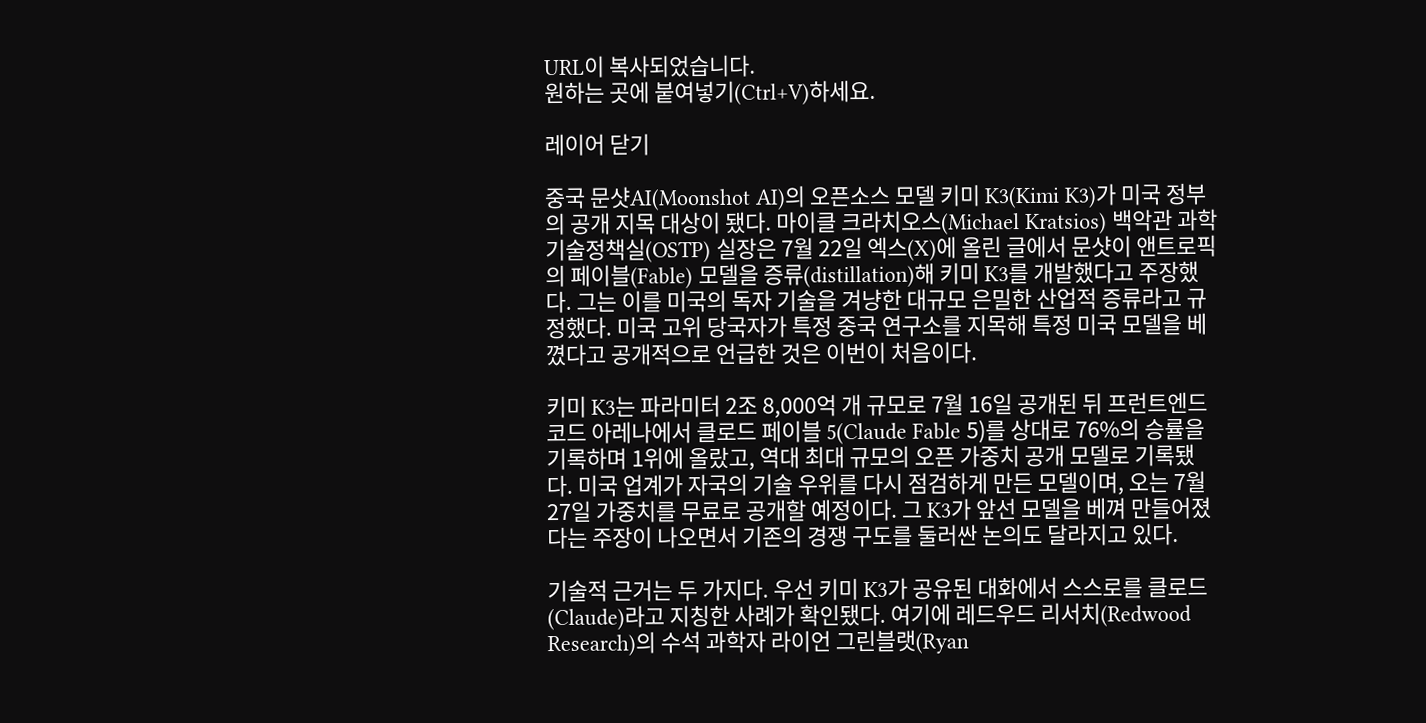URL이 복사되었습니다.
원하는 곳에 붙여넣기(Ctrl+V)하세요.

레이어 닫기

중국 문샷AI(Moonshot AI)의 오픈소스 모델 키미 K3(Kimi K3)가 미국 정부의 공개 지목 대상이 됐다. 마이클 크라치오스(Michael Kratsios) 백악관 과학기술정책실(OSTP) 실장은 7월 22일 엑스(X)에 올린 글에서 문샷이 앤트로픽의 페이블(Fable) 모델을 증류(distillation)해 키미 K3를 개발했다고 주장했다. 그는 이를 미국의 독자 기술을 겨냥한 대규모 은밀한 산업적 증류라고 규정했다. 미국 고위 당국자가 특정 중국 연구소를 지목해 특정 미국 모델을 베꼈다고 공개적으로 언급한 것은 이번이 처음이다.

키미 K3는 파라미터 2조 8,000억 개 규모로 7월 16일 공개된 뒤 프런트엔드 코드 아레나에서 클로드 페이블 5(Claude Fable 5)를 상대로 76%의 승률을 기록하며 1위에 올랐고, 역대 최대 규모의 오픈 가중치 공개 모델로 기록됐다. 미국 업계가 자국의 기술 우위를 다시 점검하게 만든 모델이며, 오는 7월 27일 가중치를 무료로 공개할 예정이다. 그 K3가 앞선 모델을 베껴 만들어졌다는 주장이 나오면서 기존의 경쟁 구도를 둘러싼 논의도 달라지고 있다.

기술적 근거는 두 가지다. 우선 키미 K3가 공유된 대화에서 스스로를 클로드(Claude)라고 지칭한 사례가 확인됐다. 여기에 레드우드 리서치(Redwood Research)의 수석 과학자 라이언 그린블랫(Ryan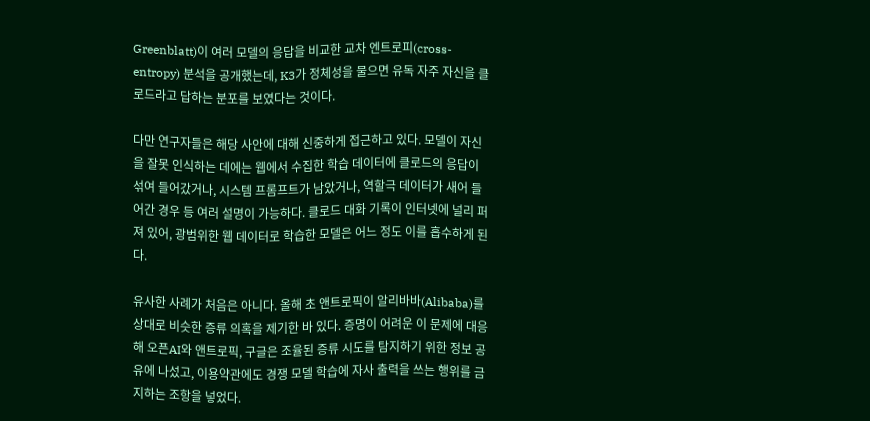Greenblatt)이 여러 모델의 응답을 비교한 교차 엔트로피(cross-entropy) 분석을 공개했는데, K3가 정체성을 물으면 유독 자주 자신을 클로드라고 답하는 분포를 보였다는 것이다.

다만 연구자들은 해당 사안에 대해 신중하게 접근하고 있다. 모델이 자신을 잘못 인식하는 데에는 웹에서 수집한 학습 데이터에 클로드의 응답이 섞여 들어갔거나, 시스템 프롬프트가 남았거나, 역할극 데이터가 새어 들어간 경우 등 여러 설명이 가능하다. 클로드 대화 기록이 인터넷에 널리 퍼져 있어, 광범위한 웹 데이터로 학습한 모델은 어느 정도 이를 흡수하게 된다.

유사한 사례가 처음은 아니다. 올해 초 앤트로픽이 알리바바(Alibaba)를 상대로 비슷한 증류 의혹을 제기한 바 있다. 증명이 어려운 이 문제에 대응해 오픈AI와 앤트로픽, 구글은 조율된 증류 시도를 탐지하기 위한 정보 공유에 나섰고, 이용약관에도 경쟁 모델 학습에 자사 출력을 쓰는 행위를 금지하는 조항을 넣었다.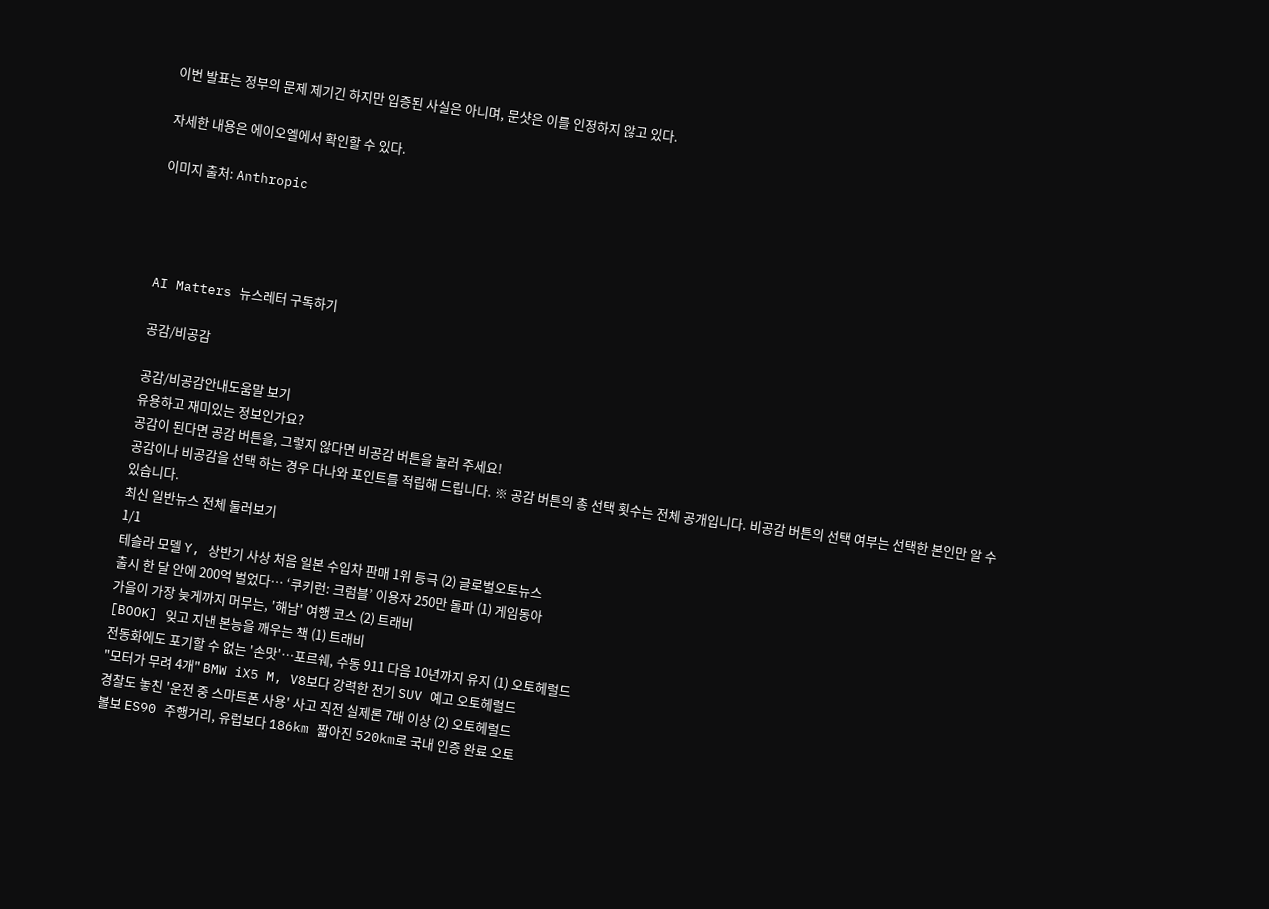이번 발표는 정부의 문제 제기긴 하지만 입증된 사실은 아니며, 문샷은 이를 인정하지 않고 있다.

자세한 내용은 에이오엘에서 확인할 수 있다.

이미지 출처: Anthropic




AI Matters 뉴스레터 구독하기

공감/비공감

공감/비공감안내도움말 보기
유용하고 재미있는 정보인가요?
공감이 된다면 공감 버튼을, 그렇지 않다면 비공감 버튼을 눌러 주세요!
공감이나 비공감을 선택 하는 경우 다나와 포인트를 적립해 드립니다. ※ 공감 버튼의 총 선택 횟수는 전체 공개입니다. 비공감 버튼의 선택 여부는 선택한 본인만 알 수 있습니다.
최신 일반뉴스 전체 둘러보기
1/1
테슬라 모델 Y, 상반기 사상 처음 일본 수입차 판매 1위 등극 (2) 글로벌오토뉴스
출시 한 달 안에 200억 벌었다… ‘쿠키런: 크럼블’ 이용자 250만 돌파 (1) 게임동아
가을이 가장 늦게까지 머무는, '해남' 여행 코스 (2) 트래비
[BOOK] 잊고 지낸 본능을 깨우는 책 (1) 트래비
전동화에도 포기할 수 없는 '손맛'…포르쉐, 수동 911 다음 10년까지 유지 (1) 오토헤럴드
"모터가 무려 4개" BMW iX5 M, V8보다 강력한 전기 SUV 예고 오토헤럴드
경찰도 놓친 '운전 중 스마트폰 사용' 사고 직전 실제론 7배 이상 (2) 오토헤럴드
볼보 ES90 주행거리, 유럽보다 186km 짧아진 520km로 국내 인증 완료 오토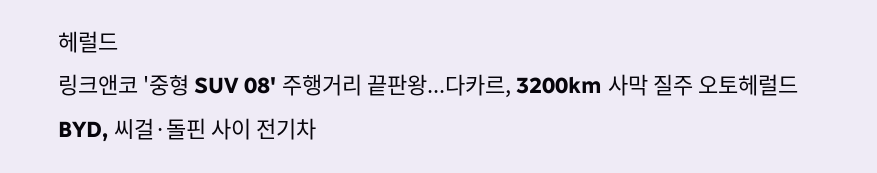헤럴드
링크앤코 '중형 SUV 08' 주행거리 끝판왕...다카르, 3200km 사막 질주 오토헤럴드
BYD, 씨걸·돌핀 사이 전기차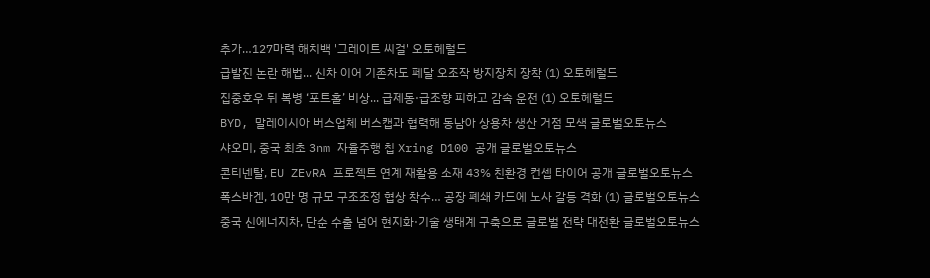추가…127마력 해치백 '그레이트 씨걸' 오토헤럴드
급발진 논란 해법... 신차 이어 기존차도 페달 오조작 방지장치 장착 (1) 오토헤럴드
집중호우 뒤 복병 ‘포트홀’ 비상... 급제동·급조향 피하고 감속 운전 (1) 오토헤럴드
BYD, 말레이시아 버스업체 버스캡과 협력해 동남아 상용차 생산 거점 모색 글로벌오토뉴스
샤오미, 중국 최초 3nm 자율주행 칩 Xring D100 공개 글로벌오토뉴스
콘티넨탈, EU ZEvRA 프로젝트 연계 재활용 소재 43% 친환경 컨셉 타이어 공개 글로벌오토뉴스
폭스바겐, 10만 명 규모 구조조정 협상 착수… 공장 폐쇄 카드에 노사 갈등 격화 (1) 글로벌오토뉴스
중국 신에너지차, 단순 수출 넘어 현지화·기술 생태계 구축으로 글로벌 전략 대전환 글로벌오토뉴스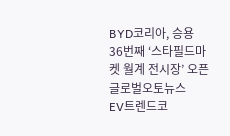BYD코리아, 승용 36번째 ‘스타필드마켓 월계 전시장’ 오픈 글로벌오토뉴스
EV트렌드코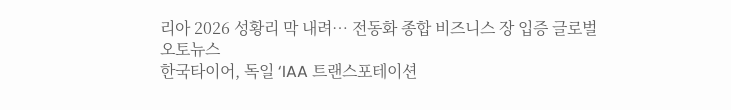리아 2026 성황리 막 내려… 전동화 종합 비즈니스 장 입증 글로벌오토뉴스
한국타이어, 독일 ‘IAA 트랜스포테이션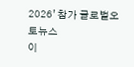2026’ 참가 글로벌오토뉴스
이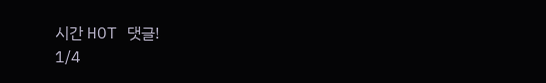시간 HOT 댓글!
1/4